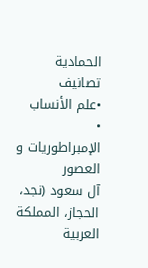الحمادية
تصانيف
•علم الأنساب
•
الإمبراطوريات و العصور
آل سعود (نجد، الحجاز، المملكة العربية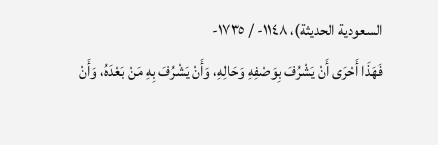السعودية الحديثة)، ١١٤٨- / ١٧٣٥-
فَهَذَا أَحْرَى أَنْ يَشْرُفَ بِوَصْفِهِ وَحَالِهِ، وَأَنْ يَشْرُفَ بِهِ مَنْ بَعْدَهُ، وَأَنْ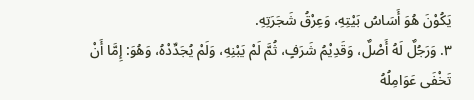يَكُوْنَ هُوَ أَسَاسُ بَيْتِهِ، وَعِرْقُ شَجَرَتِهِ.
٣. وَرَجُلٌ لَهُ أَصْلٌ، وَقَدِيْمُ شَرَفٍ، ثُمَّ لَمْ يَبْنِهِ، وَلَمْ يُجَدِّدْهُ، وَهُوَ: إِمَّا أَنْ تَخْفَى عَوَامِلُهُ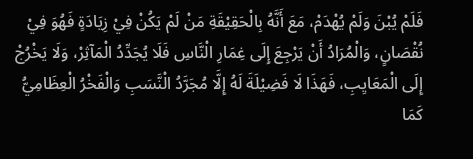فَلَمْ يُبْنَ وَلَمْ يُهْدَمْ، مَعَ أَنَّهُ بِالْحَقِيْقَةِ مَنْ لَمْ يَكُنْ فِيْ زِيَادَةٍ فَهُوَ فِيْ نُقْصَانٍ، وَالْمُرَادُ أَنْ يَرْجِعَ إِلَى غِمَارِ الْنَّاسِ فَلَا يُجَدِّدُ الْمَآثِرْ، وَلَا يَخْرُجْ إِلَى الْمَعَايِبِ، فَهَذَا لَا فَضِيْلَةَ لَهُ إِلَّا مُجَرَّدُ الْنَّسَبِ وَالْفَخْرُ الْعِظَامِيُّ كَمَا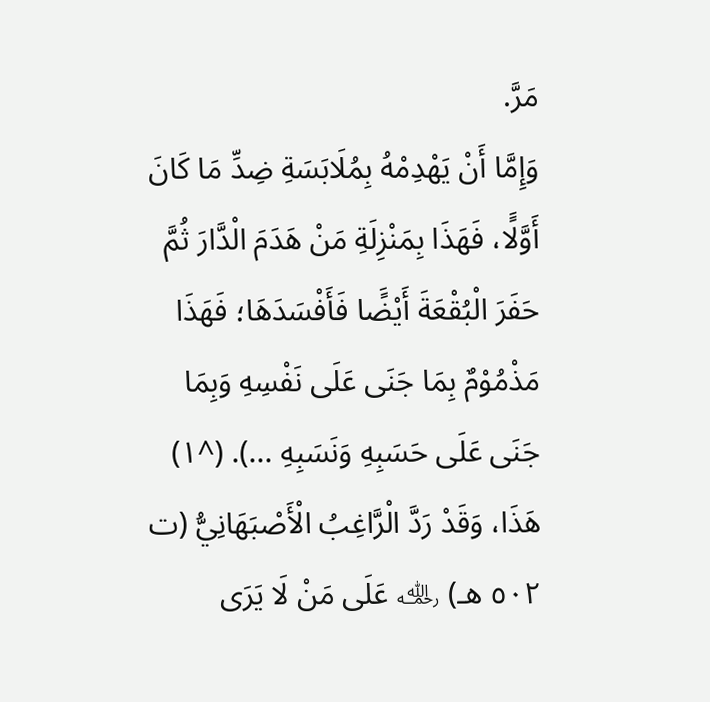مَرَّ.
وَإِمَّا أَنْ يَهْدِمْهُ بِمُلَابَسَةِ ضِدِّ مَا كَانَ أَوَّلًَا، فَهَذَا بِمَنْزِلَةِ مَنْ هَدَمَ الْدَّارَ ثُمَّ حَفَرَ الْبُقْعَةَ أَيْضًَا فَأَفْسَدَهَا؛ فَهَذَا مَذْمُوْمٌ بِمَا جَنَى عَلَى نَفْسِهِ وَبِمَا جَنَى عَلَى حَسَبِهِ وَنَسَبِهِ ...). (^١)
هَذَا، وَقَدْ رَدَّ الْرَّاغِبُ الْأَصْبَهَانِيُّ (ت ٥٠٢ هـ) ﵀ عَلَى مَنْ لَا يَرَى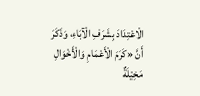الْاعْتِدَادَ بِشَرَفِ الْآبَاءِ، وَذَكَرَ أَنَّ «كَرَمَ الْأَعْمَامِ وَالْأَخْوَالِ مَخِيْلَةٌ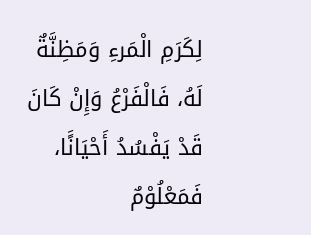لِكَرَمِ الْمَرءِ وَمَظِنَّةٌ لَهُ، فَالْفَرْعُ وَإِنْ كَانَ قَدْ يَفْسُدُ أَحْيَانًَا، فَمَعْلُوْمٌ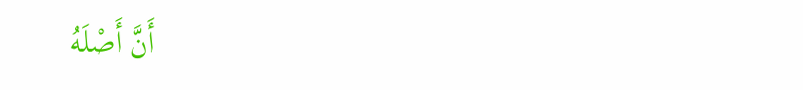أَنَّ أَصْلَهُ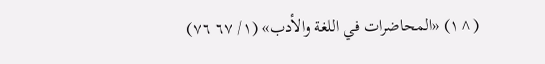(^١) «المحاضرات في اللغة والأدب» (١/ ٦٧ ٧٦)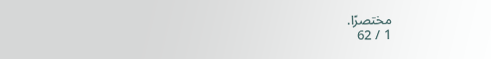مختصرًا.
1 / 62